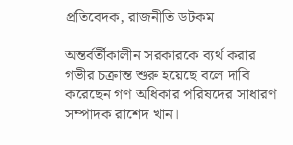প্রতিবেদক, রাজনীতি ডটকম

অন্তর্বর্তীকালীন সরকারকে ব্যর্থ করার গভীর চক্রান্ত শুরু হয়েছে বলে দাবি করেছেন গণ অধিকার পরিষদের সাধারণ সম্পাদক রাশেদ খান।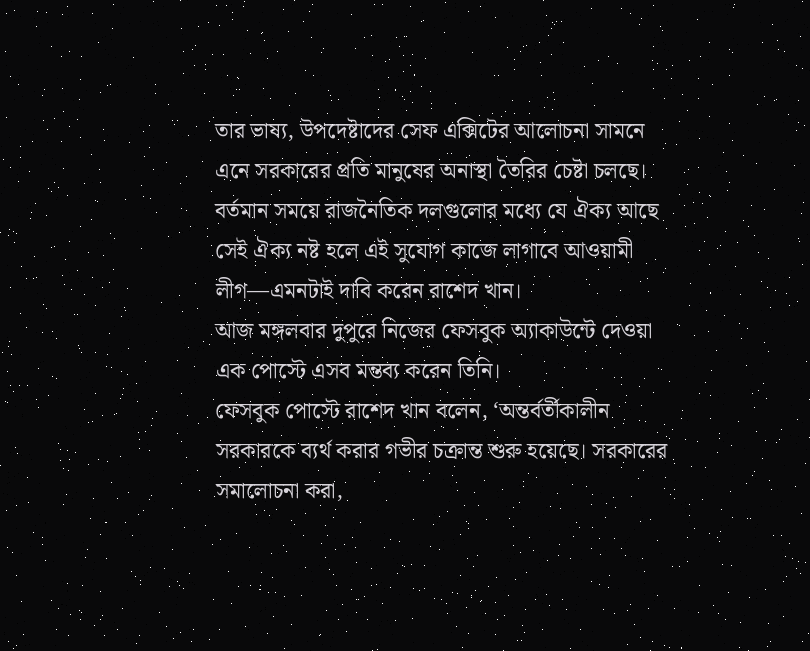তার ভাষ্য, উপদেষ্টাদের সেফ এক্সিটের আলোচনা সামনে এনে সরকারের প্রতি মানুষের অনাস্থা তৈরির চেষ্টা চলছে।
বর্তমান সময়ে রাজনৈতিক দলগুলোর মধ্যে যে ঐক্য আছে সেই ঐক্য নষ্ট হলে এই সুযোগ কাজে লাগাবে আওয়ামী লীগ—এমনটাই দাবি করেন রাশেদ খান।
আজ মঙ্গলবার দুপুরে নিজের ফেসবুক অ্যাকাউন্টে দেওয়া এক পোস্টে এসব মন্তব্য করেন তিনি।
ফেসবুক পোস্টে রাশেদ খান বলেন, ‘অন্তর্বর্তীকালীন সরকারকে ব্যর্থ করার গভীর চক্রান্ত শুরু হয়েছে। সরকারের সমালোচনা করা,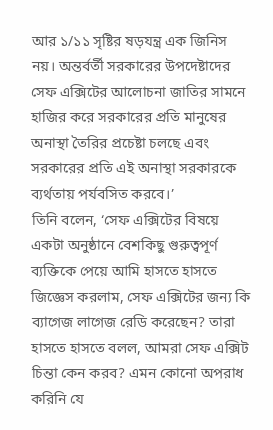আর ১/১১ সৃষ্টির ষড়যন্ত্র এক জিনিস নয়। অন্তর্বর্তী সরকারের উপদেষ্টাদের সেফ এক্সিটের আলোচনা জাতির সামনে হাজির করে সরকারের প্রতি মানুষের অনাস্থা তৈরির প্রচেষ্টা চলছে এবং সরকারের প্রতি এই অনাস্থা সরকারকে ব্যর্থতায় পর্যবসিত করবে।’
তিনি বলেন, ‘সেফ এক্সিটের বিষয়ে একটা অনুষ্ঠানে বেশকিছু গুরুত্বপূর্ণ ব্যক্তিকে পেয়ে আমি হাসতে হাসতে জিজ্ঞেস করলাম, সেফ এক্সিটের জন্য কি ব্যাগেজ লাগেজ রেডি করেছেন? তারা হাসতে হাসতে বলল, আমরা সেফ এক্সিট চিন্তা কেন করব? এমন কোনো অপরাধ করিনি যে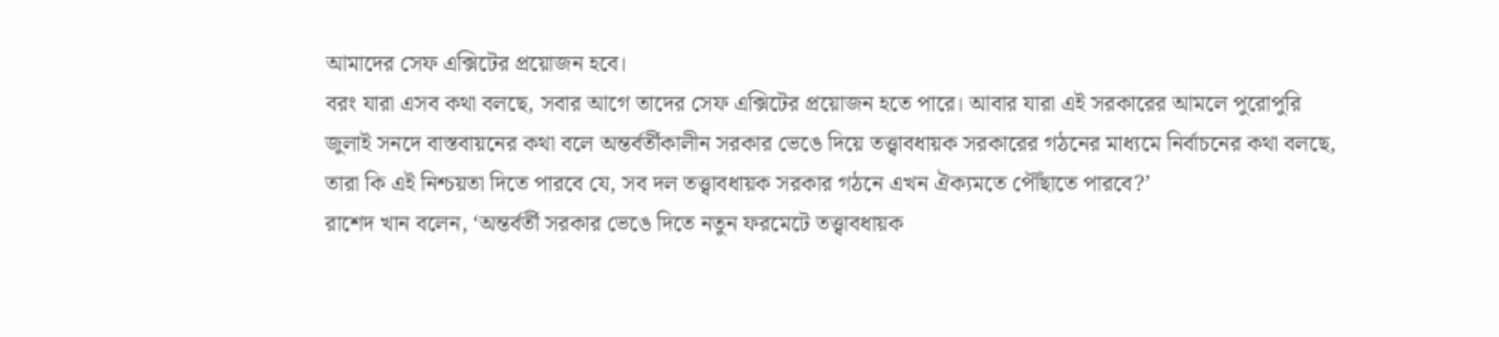আমাদের সেফ এক্সিটের প্রয়োজন হবে।
বরং যারা এসব কথা বলছে, সবার আগে তাদের সেফ এক্সিটের প্রয়োজন হতে পারে। আবার যারা এই সরকারের আমলে পুরোপুরি জুলাই সনদে বাস্তবায়নের কথা বলে অন্তর্বর্তীকালীন সরকার ভেঙে দিয়ে তত্ত্বাবধায়ক সরকারের গঠনের মাধ্যমে নির্বাচনের কথা বলছে, তারা কি এই নিশ্চয়তা দিতে পারবে যে, সব দল তত্ত্বাবধায়ক সরকার গঠনে এখন ঐক্যমতে পৌঁছাতে পারবে?’
রাশেদ খান বলেন, ‘অন্তর্বর্তী সরকার ভেঙে দিতে নতুন ফরমেটে তত্ত্বাবধায়ক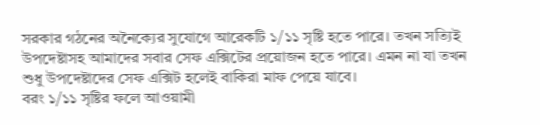সরকার গঠনের অনৈক্যের সুযোগে আরেকটি ১/১১ সৃষ্টি হতে পারে। তখন সত্যিই উপদেষ্টাসহ আমাদের সবার সেফ এক্সিটের প্রয়োজন হতে পারে। এমন না যা তখন শুধু উপদেষ্টাদের সেফ এক্সিট হলেই বাকিরা মাফ পেয়ে যাবে।
বরং ১/১১ সৃষ্টির ফলে আওয়ামী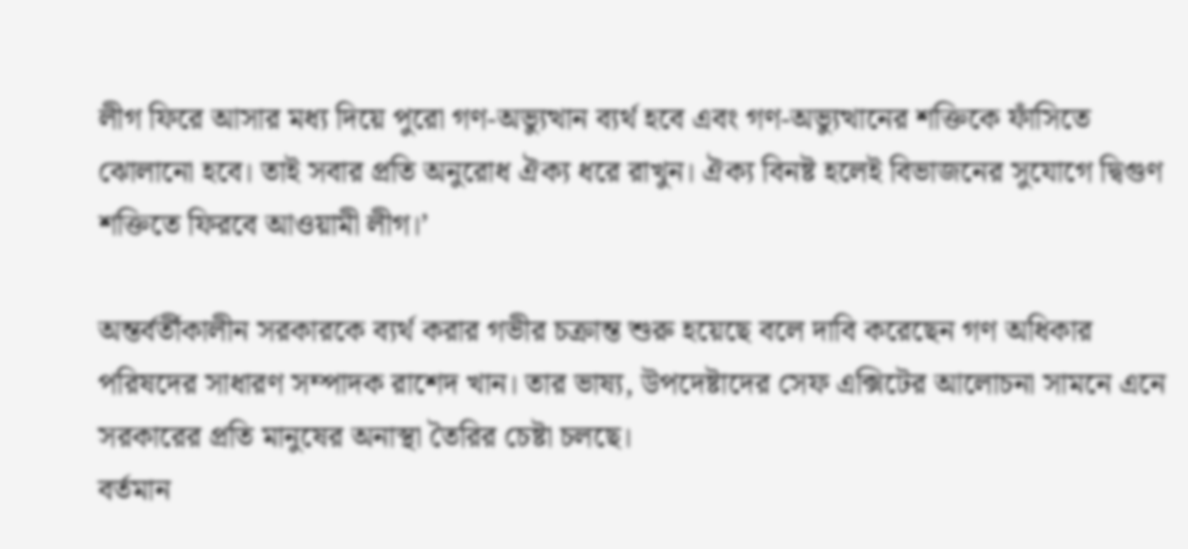লীগ ফিরে আসার মধ্য দিয়ে পুরো গণ-অভ্যুত্থান ব্যর্থ হবে এবং গণ-অভ্যুত্থানের শক্তিকে ফাঁসিতে ঝোলানো হবে। তাই সবার প্রতি অনুরোধ ঐক্য ধরে রাখুন। ঐক্য বিনষ্ট হলেই বিভাজনের সুযোগে দ্বিগুণ শক্তিতে ফিরবে আওয়ামী লীগ।’

অন্তর্বর্তীকালীন সরকারকে ব্যর্থ করার গভীর চক্রান্ত শুরু হয়েছে বলে দাবি করেছেন গণ অধিকার পরিষদের সাধারণ সম্পাদক রাশেদ খান। তার ভাষ্য, উপদেষ্টাদের সেফ এক্সিটের আলোচনা সামনে এনে সরকারের প্রতি মানুষের অনাস্থা তৈরির চেষ্টা চলছে।
বর্তমান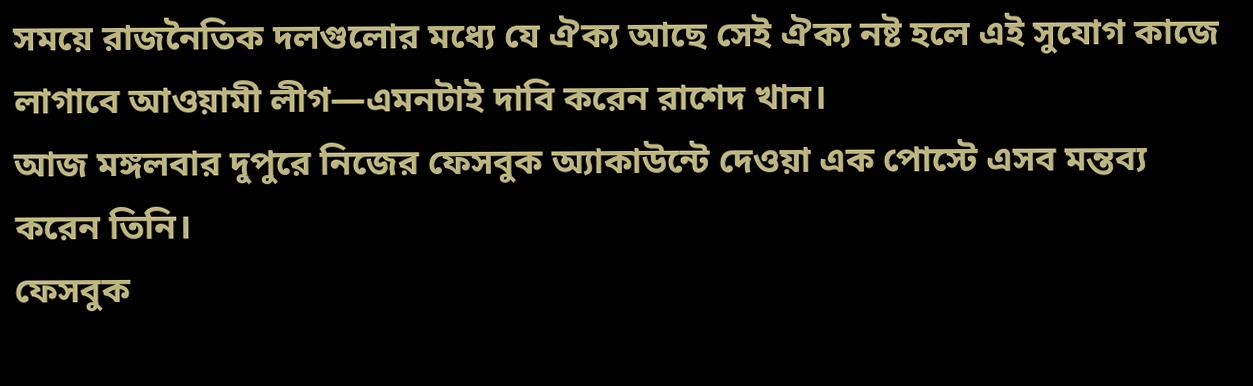সময়ে রাজনৈতিক দলগুলোর মধ্যে যে ঐক্য আছে সেই ঐক্য নষ্ট হলে এই সুযোগ কাজে লাগাবে আওয়ামী লীগ—এমনটাই দাবি করেন রাশেদ খান।
আজ মঙ্গলবার দুপুরে নিজের ফেসবুক অ্যাকাউন্টে দেওয়া এক পোস্টে এসব মন্তব্য করেন তিনি।
ফেসবুক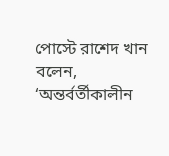পোস্টে রাশেদ খান বলেন, ‘অন্তর্বর্তীকালীন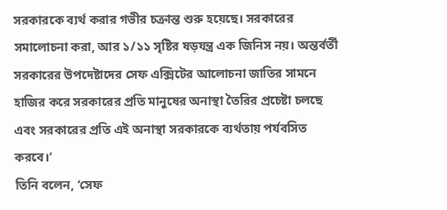সরকারকে ব্যর্থ করার গভীর চক্রান্ত শুরু হয়েছে। সরকারের সমালোচনা করা, আর ১/১১ সৃষ্টির ষড়যন্ত্র এক জিনিস নয়। অন্তর্বর্তী সরকারের উপদেষ্টাদের সেফ এক্সিটের আলোচনা জাতির সামনে হাজির করে সরকারের প্রতি মানুষের অনাস্থা তৈরির প্রচেষ্টা চলছে এবং সরকারের প্রতি এই অনাস্থা সরকারকে ব্যর্থতায় পর্যবসিত করবে।’
তিনি বলেন, ‘সেফ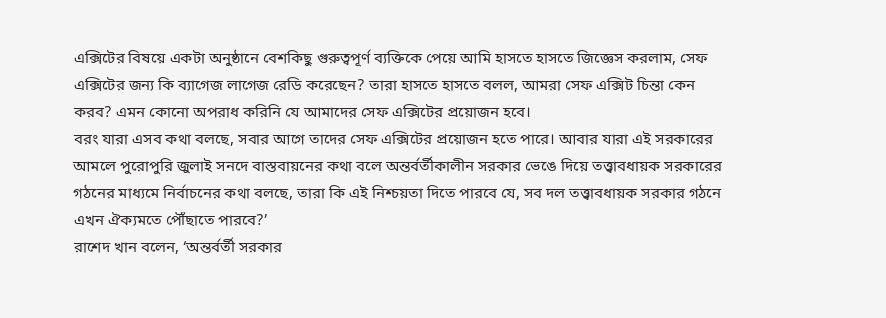এক্সিটের বিষয়ে একটা অনুষ্ঠানে বেশকিছু গুরুত্বপূর্ণ ব্যক্তিকে পেয়ে আমি হাসতে হাসতে জিজ্ঞেস করলাম, সেফ এক্সিটের জন্য কি ব্যাগেজ লাগেজ রেডি করেছেন? তারা হাসতে হাসতে বলল, আমরা সেফ এক্সিট চিন্তা কেন করব? এমন কোনো অপরাধ করিনি যে আমাদের সেফ এক্সিটের প্রয়োজন হবে।
বরং যারা এসব কথা বলছে, সবার আগে তাদের সেফ এক্সিটের প্রয়োজন হতে পারে। আবার যারা এই সরকারের আমলে পুরোপুরি জুলাই সনদে বাস্তবায়নের কথা বলে অন্তর্বর্তীকালীন সরকার ভেঙে দিয়ে তত্ত্বাবধায়ক সরকারের গঠনের মাধ্যমে নির্বাচনের কথা বলছে, তারা কি এই নিশ্চয়তা দিতে পারবে যে, সব দল তত্ত্বাবধায়ক সরকার গঠনে এখন ঐক্যমতে পৌঁছাতে পারবে?’
রাশেদ খান বলেন, ‘অন্তর্বর্তী সরকার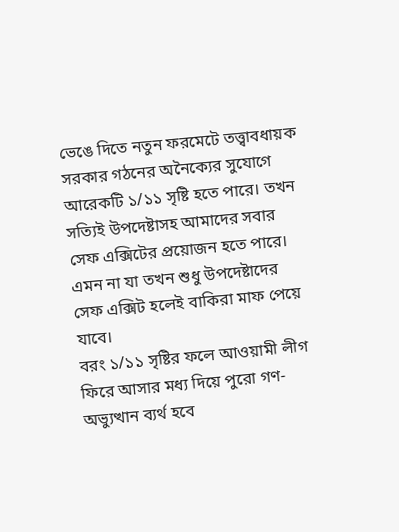ভেঙে দিতে নতুন ফরমেটে তত্ত্বাবধায়ক সরকার গঠনের অনৈক্যের সুযোগে আরেকটি ১/১১ সৃষ্টি হতে পারে। তখন সত্যিই উপদেষ্টাসহ আমাদের সবার সেফ এক্সিটের প্রয়োজন হতে পারে। এমন না যা তখন শুধু উপদেষ্টাদের সেফ এক্সিট হলেই বাকিরা মাফ পেয়ে যাবে।
বরং ১/১১ সৃষ্টির ফলে আওয়ামী লীগ ফিরে আসার মধ্য দিয়ে পুরো গণ-অভ্যুত্থান ব্যর্থ হবে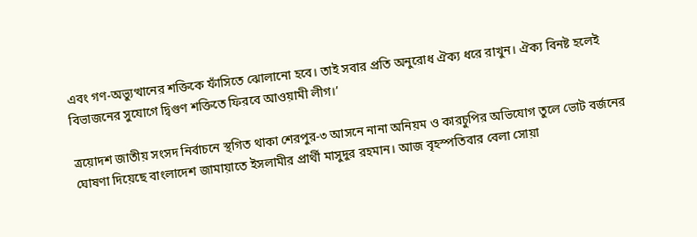এবং গণ-অভ্যুত্থানের শক্তিকে ফাঁসিতে ঝোলানো হবে। তাই সবার প্রতি অনুরোধ ঐক্য ধরে রাখুন। ঐক্য বিনষ্ট হলেই বিভাজনের সুযোগে দ্বিগুণ শক্তিতে ফিরবে আওয়ামী লীগ।’

ত্রয়োদশ জাতীয় সংসদ নির্বাচনে স্থগিত থাকা শেরপুর-৩ আসনে নানা অনিয়ম ও কারচুপির অভিযোগ তুলে ভোট বর্জনের ঘোষণা দিয়েছে বাংলাদেশ জামায়াতে ইসলামীর প্রার্থী মাসুদুর রহমান। আজ বৃহস্পতিবার বেলা সোয়া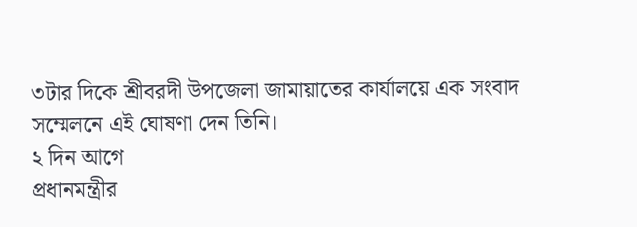৩টার দিকে শ্রীবরদী উপজেলা জামায়াতের কার্যালয়ে এক সংবাদ সম্মেলনে এই ঘোষণা দেন তিনি।
২ দিন আগে
প্রধানমন্ত্রীর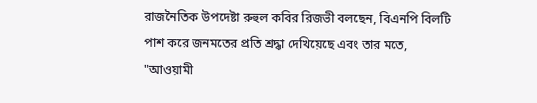রাজনৈতিক উপদেষ্টা রুহুল কবির রিজভী বলছেন, বিএনপি বিলটি পাশ করে জনমতের প্রতি শ্রদ্ধা দেখিয়েছে এবং তার মতে, "আওয়ামী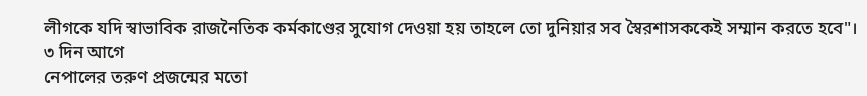লীগকে যদি স্বাভাবিক রাজনৈতিক কর্মকাণ্ডের সুযোগ দেওয়া হয় তাহলে তো দুনিয়ার সব স্বৈরশাসককেই সম্মান করতে হবে"।
৩ দিন আগে
নেপালের তরুণ প্রজন্মের মতো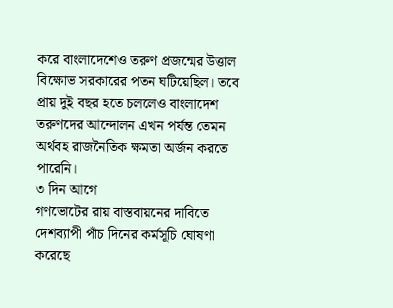করে বাংলাদেশেও তরুণ প্রজন্মের উত্তাল বিক্ষোভ সরকারের পতন ঘটিয়েছিল। তবে প্রায় দুই বছর হতে চললেও বাংলাদেশ তরুণদের আন্দোলন এখন পর্যন্ত তেমন অর্থবহ রাজনৈতিক ক্ষমতা অর্জন করতে পারেনি।
৩ দিন আগে
গণভোটের রায় বাস্তবায়নের দাবিতে দেশব্যাপী পাঁচ দিনের কর্মসূচি ঘোষণা করেছে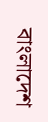বাংলাদেশ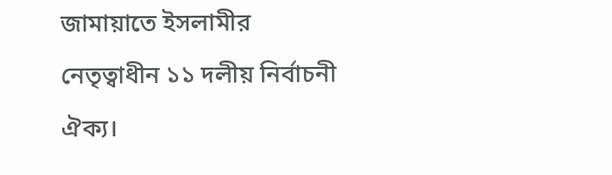জামায়াতে ইসলামীর নেতৃত্বাধীন ১১ দলীয় নির্বাচনী ঐক্য।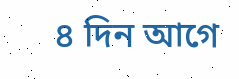৪ দিন আগে